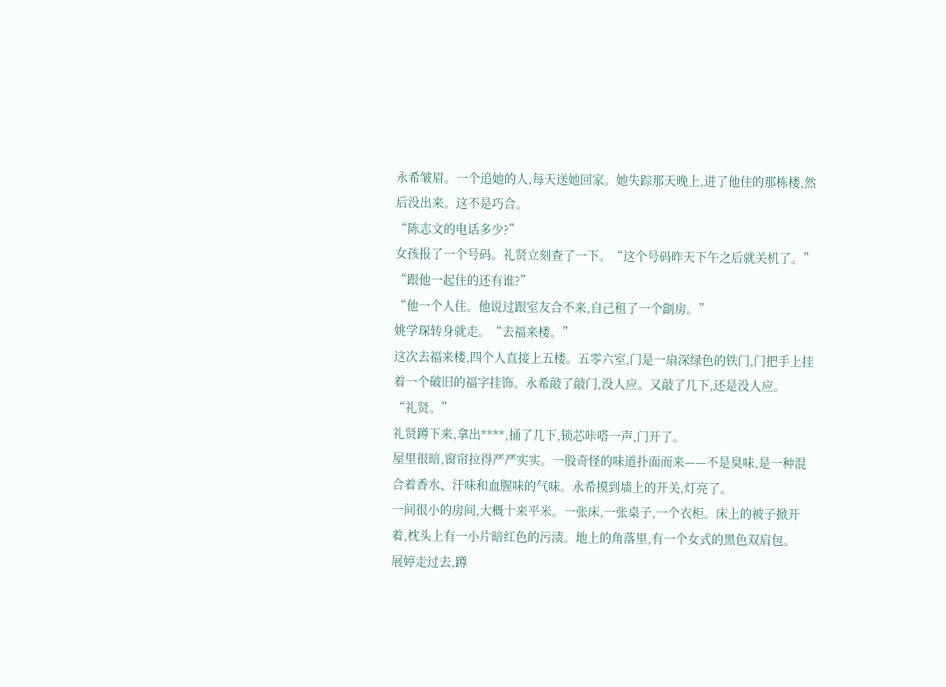永希皱眉。一个追她的人,每天送她回家。她失踪那天晚上,进了他住的那栋楼,然后没出来。这不是巧合。
“陈志文的电话多少?”
女孩报了一个号码。礼贤立刻查了一下。“这个号码昨天下午之后就关机了。”
“跟他一起住的还有谁?”
“他一个人住。他说过跟室友合不来,自己租了一个劏房。”
姚学琛转身就走。“去福来楼。”
这次去福来楼,四个人直接上五楼。五零六室,门是一扇深绿色的铁门,门把手上挂着一个破旧的福字挂饰。永希敲了敲门,没人应。又敲了几下,还是没人应。
“礼贤。”
礼贤蹲下来,拿出****,捅了几下,锁芯咔嗒一声,门开了。
屋里很暗,窗帘拉得严严实实。一股奇怪的味道扑面而来——不是臭味,是一种混合着香水、汗味和血腥味的气味。永希摸到墙上的开关,灯亮了。
一间很小的房间,大概十来平米。一张床,一张桌子,一个衣柜。床上的被子掀开着,枕头上有一小片暗红色的污渍。地上的角落里,有一个女式的黑色双肩包。
展婷走过去,蹲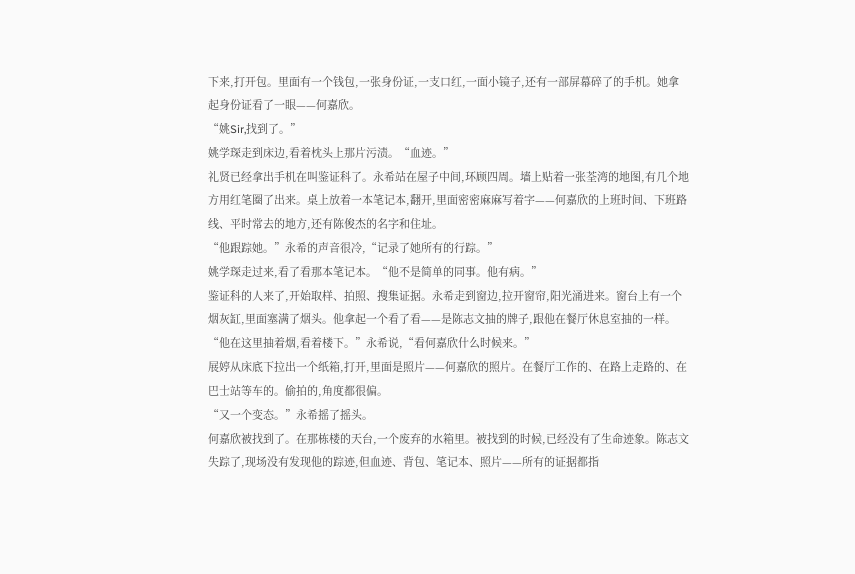下来,打开包。里面有一个钱包,一张身份证,一支口红,一面小镜子,还有一部屏幕碎了的手机。她拿起身份证看了一眼——何嘉欣。
“姚Sir,找到了。”
姚学琛走到床边,看着枕头上那片污渍。“血迹。”
礼贤已经拿出手机在叫鉴证科了。永希站在屋子中间,环顾四周。墙上贴着一张荃湾的地图,有几个地方用红笔圈了出来。桌上放着一本笔记本,翻开,里面密密麻麻写着字——何嘉欣的上班时间、下班路线、平时常去的地方,还有陈俊杰的名字和住址。
“他跟踪她。”永希的声音很冷,“记录了她所有的行踪。”
姚学琛走过来,看了看那本笔记本。“他不是简单的同事。他有病。”
鉴证科的人来了,开始取样、拍照、搜集证据。永希走到窗边,拉开窗帘,阳光涌进来。窗台上有一个烟灰缸,里面塞满了烟头。他拿起一个看了看——是陈志文抽的牌子,跟他在餐厅休息室抽的一样。
“他在这里抽着烟,看着楼下。”永希说,“看何嘉欣什么时候来。”
展婷从床底下拉出一个纸箱,打开,里面是照片——何嘉欣的照片。在餐厅工作的、在路上走路的、在巴士站等车的。偷拍的,角度都很偏。
“又一个变态。”永希摇了摇头。
何嘉欣被找到了。在那栋楼的天台,一个废弃的水箱里。被找到的时候,已经没有了生命迹象。陈志文失踪了,现场没有发现他的踪迹,但血迹、背包、笔记本、照片——所有的证据都指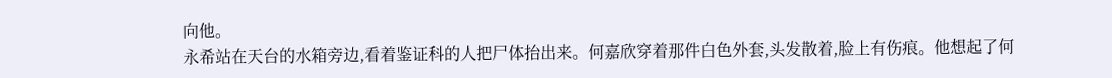向他。
永希站在天台的水箱旁边,看着鉴证科的人把尸体抬出来。何嘉欣穿着那件白色外套,头发散着,脸上有伤痕。他想起了何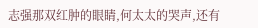志强那双红肿的眼睛,何太太的哭声,还有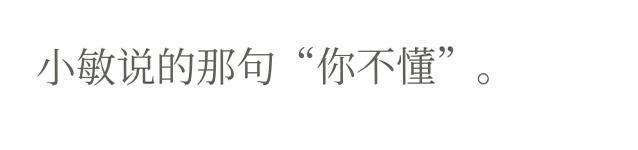小敏说的那句“你不懂”。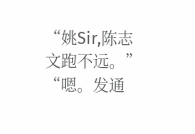“姚Sir,陈志文跑不远。”
“嗯。发通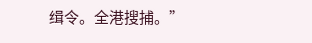缉令。全港搜捕。”